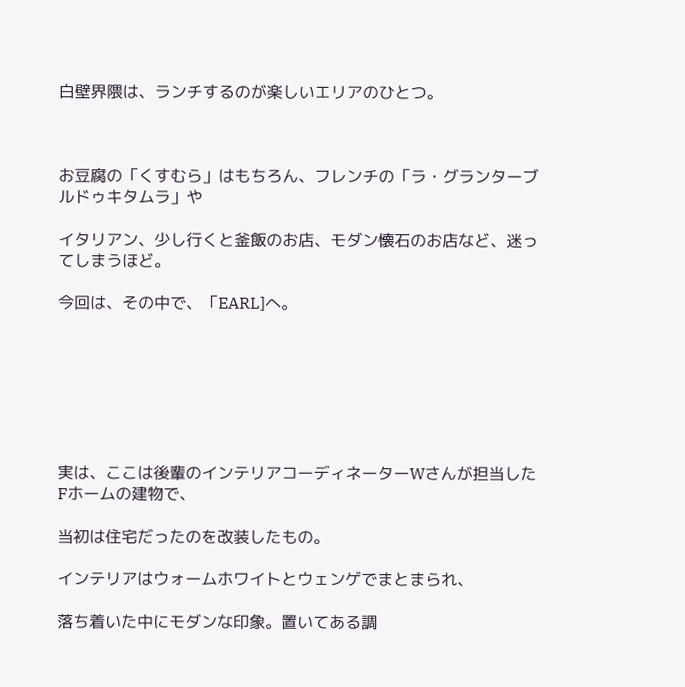白壁界隈は、ランチするのが楽しいエリアのひとつ。



お豆腐の「くすむら」はもちろん、フレンチの「ラ・グランターブルドゥキタムラ」や

イタリアン、少し行くと釜飯のお店、モダン懐石のお店など、迷ってしまうほど。

今回は、その中で、「EARL]へ。







実は、ここは後輩のインテリアコーディネーターWさんが担当したFホームの建物で、

当初は住宅だったのを改装したもの。

インテリアはウォームホワイトとウェンゲでまとまられ、

落ち着いた中にモダンな印象。置いてある調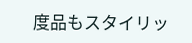度品もスタイリッ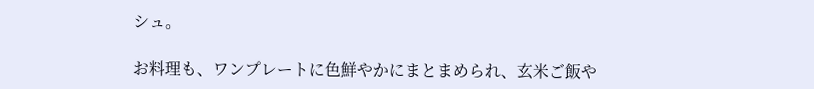シュ。

お料理も、ワンプレートに色鮮やかにまとまめられ、玄米ご飯や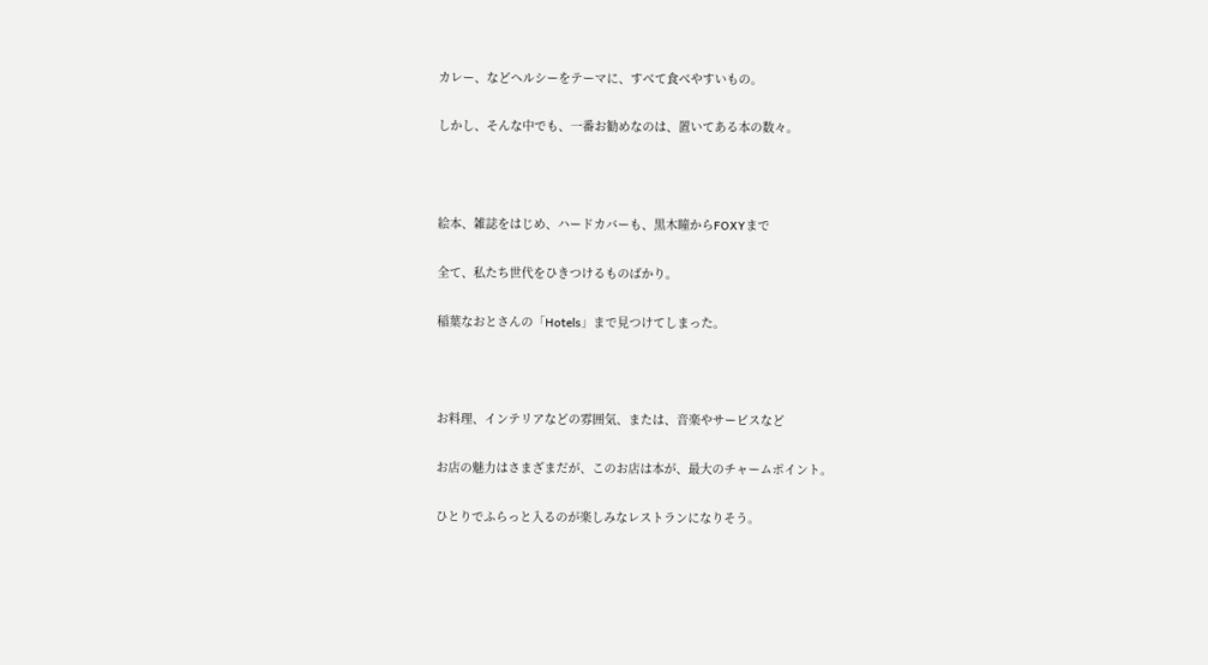カレー、などヘルシーをテーマに、すべて食べやすいもの。

しかし、そんな中でも、一番お勧めなのは、置いてある本の数々。



絵本、雑誌をはじめ、ハードカバーも、黒木瞳からFOXYまで

全て、私たち世代をひきつけるものばかり。

稲葉なおとさんの「Hotels」まで見つけてしまった。



お料理、インテリアなどの雰囲気、または、音楽やサービスなど

お店の魅力はさまざまだが、このお店は本が、最大のチャームポイント。

ひとりでふらっと入るのが楽しみなレストランになりそう。